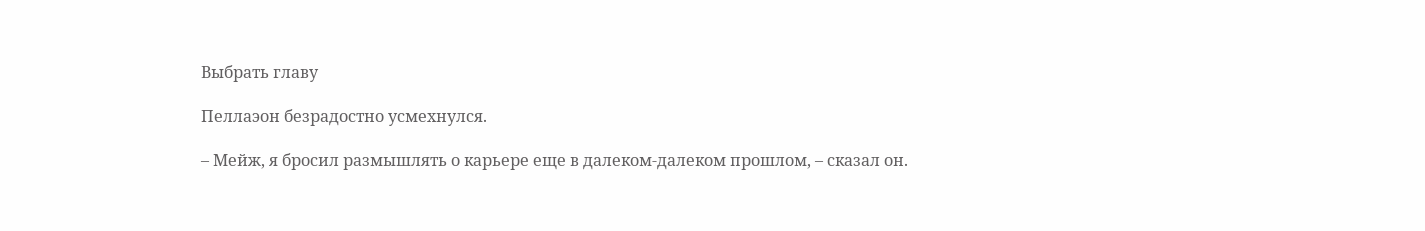Выбрать главу

Пеллаэон безрадостно усмехнулся.

– Мейж, я бросил размышлять о карьере еще в далеком-далеком прошлом, – сказал он.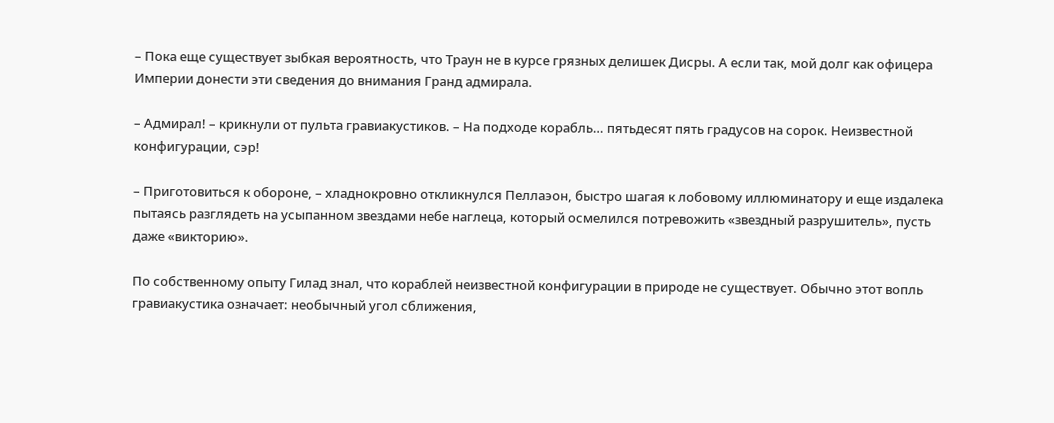– Пока еще существует зыбкая вероятность, что Траун не в курсе грязных делишек Дисры. А если так, мой долг как офицера Империи донести эти сведения до внимания Гранд адмирала.

– Адмирал! – крикнули от пульта гравиакустиков. – На подходе корабль… пятьдесят пять градусов на сорок. Неизвестной конфигурации, сэр!

– Приготовиться к обороне, – хладнокровно откликнулся Пеллаэон, быстро шагая к лобовому иллюминатору и еще издалека пытаясь разглядеть на усыпанном звездами небе наглеца, который осмелился потревожить «звездный разрушитель», пусть даже «викторию».

По собственному опыту Гилад знал, что кораблей неизвестной конфигурации в природе не существует. Обычно этот вопль гравиакустика означает: необычный угол сближения,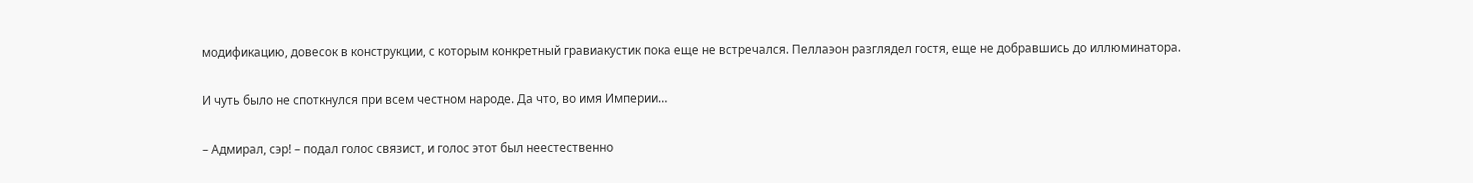модификацию, довесок в конструкции, с которым конкретный гравиакустик пока еще не встречался. Пеллаэон разглядел гостя, еще не добравшись до иллюминатора.

И чуть было не споткнулся при всем честном народе. Да что, во имя Империи…

– Адмирал, сэр! – подал голос связист, и голос этот был неестественно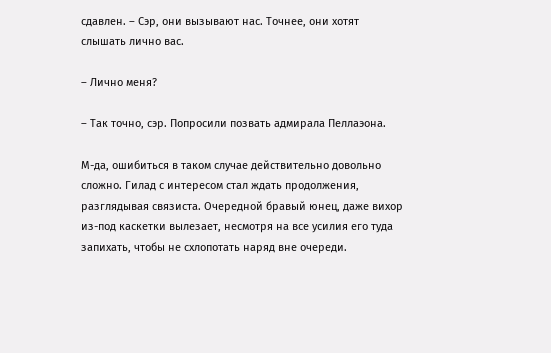сдавлен. – Сэр, они вызывают нас. Точнее, они хотят слышать лично вас.

– Лично меня?

– Так точно, сэр. Попросили позвать адмирала Пеллаэона.

М-да, ошибиться в таком случае действительно довольно сложно. Гилад с интересом стал ждать продолжения, разглядывая связиста. Очередной бравый юнец, даже вихор из-под каскетки вылезает, несмотря на все усилия его туда запихать, чтобы не схлопотать наряд вне очереди.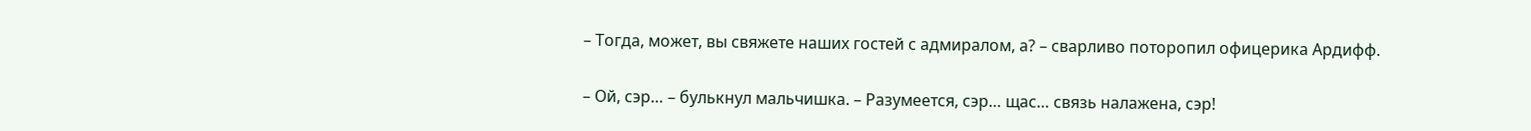– Тогда, может, вы свяжете наших гостей с адмиралом, а? – сварливо поторопил офицерика Ардифф.

– Ой, сэр… – булькнул мальчишка. – Разумеется, сэр… щас… связь налажена, сэр!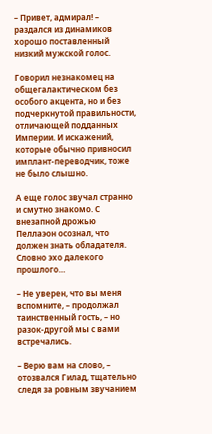– Привет, адмирал! – раздался из динамиков хорошо поставленный низкий мужской голос.

Говорил незнакомец на общегалактическом без особого акцента, но и без подчеркнутой правильности, отличающей подданных Империи. И искажений, которые обычно привносил имплант-переводчик, тоже не было слышно.

А еще голос звучал странно и смутно знакомо. С внезапной дрожью Пеллаэон осознал, что должен знать обладателя. Словно эхо далекого прошлого…

– Не уверен, что вы меня вспомните, – продолжал таинственный гость, – но разок-другой мы с вами встречались.

– Верю вам на слово, – отозвался Гилад, тщательно следя за ровным звучанием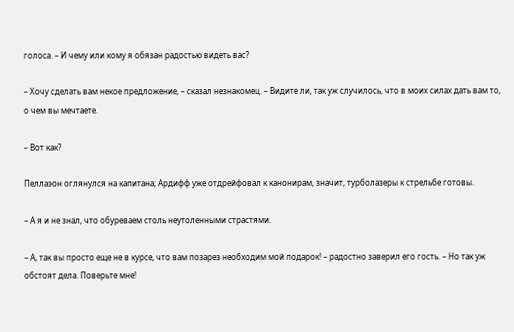голоса. – И чему или кому я обязан радостью видеть вас?

– Хочу сделать вам некое предложение, – сказал незнакомец. – Видите ли, так уж случилось, что в моих силах дать вам то, о чем вы мечтаете.

– Вот как?

Пеллаэон оглянулся на капитана; Ардифф уже отдрейфовал к канонирам, значит, турболазеры к стрельбе готовы.

– А я и не знал, что обуреваем столь неутоленными страстями.

– А, так вы просто еще не в курсе, что вам позарез необходим мой подарок! – радостно заверил его гость. – Но так уж обстоят дела. Поверьте мне!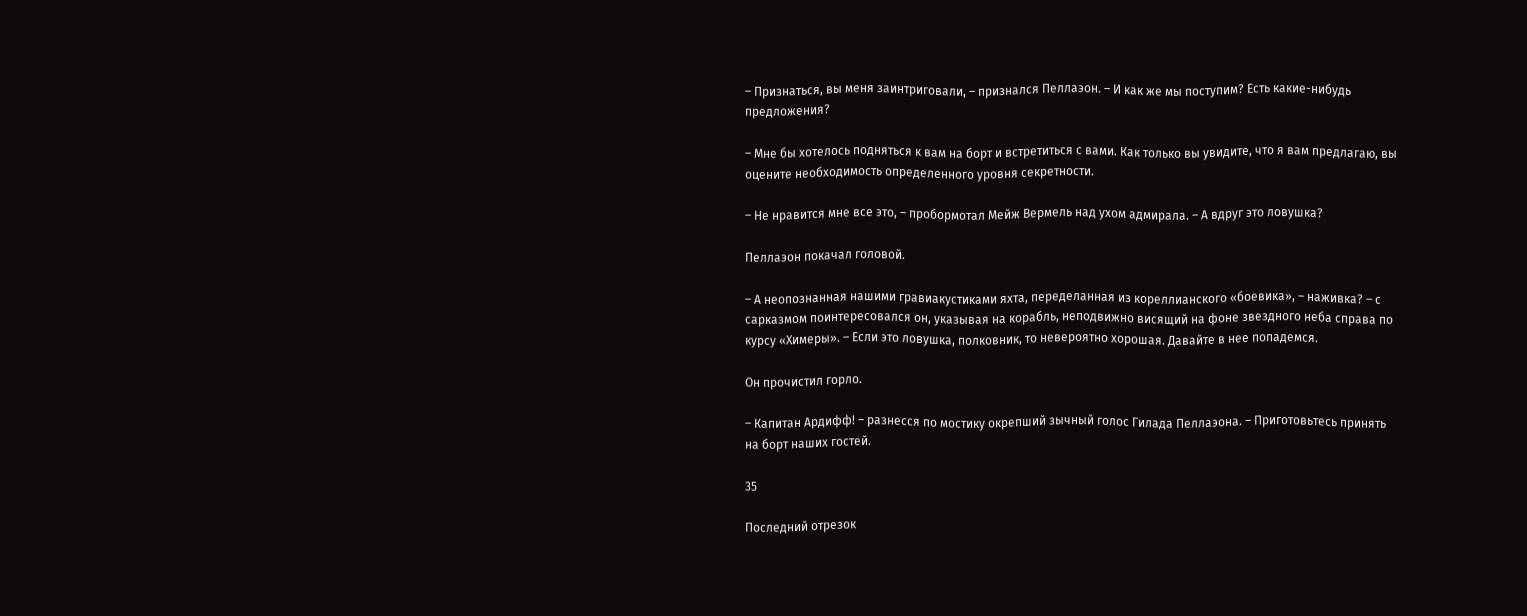– Признаться, вы меня заинтриговали, – признался Пеллаэон. – И как же мы поступим? Есть какие-нибудь предложения?

– Мне бы хотелось подняться к вам на борт и встретиться с вами. Как только вы увидите, что я вам предлагаю, вы оцените необходимость определенного уровня секретности.

– Не нравится мне все это, – пробормотал Мейж Вермель над ухом адмирала. – А вдруг это ловушка?

Пеллаэон покачал головой.

– А неопознанная нашими гравиакустиками яхта, переделанная из кореллианского «боевика», – наживка? – с сарказмом поинтересовался он, указывая на корабль, неподвижно висящий на фоне звездного неба справа по курсу «Химеры». – Если это ловушка, полковник, то невероятно хорошая. Давайте в нее попадемся.

Он прочистил горло.

– Капитан Ардифф! – разнесся по мостику окрепший зычный голос Гилада Пеллаэона. – Приготовьтесь принять на борт наших гостей.

35

Последний отрезок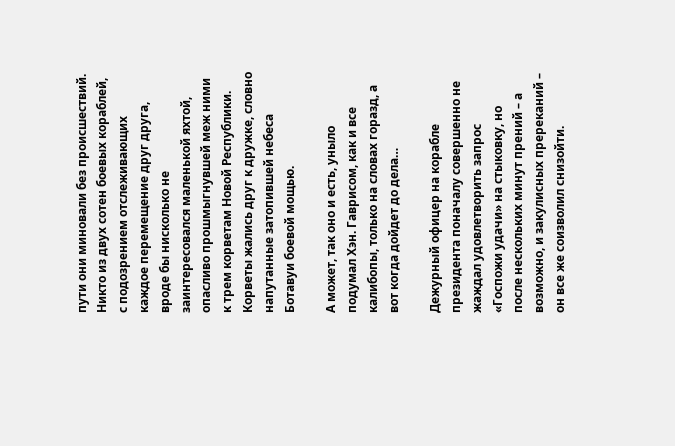пути они миновали без происшествий. Никто из двух сотен боевых кораблей, с подозрением отслеживающих каждое перемещение друг друга, вроде бы нисколько не заинтересовался маленькой яхтой, опасливо прошмыгнувшей меж ними к трем корветам Новой Республики. Корветы жались друг к дружке, словно напутанные затопившей небеса Ботавуи боевой мощью.

А может, так оно и есть, уныло подумал Хэн. Гаврисом, как и все калибопы, только на словах горазд, а вот когда дойдет до дела…

Дежурный офицер на корабле президента поначалу совершенно не жаждал удовлетворить запрос «Госпожи удачи» на стыковку, но после нескольких минут прений – а возможно, и закулисных пререканий – он все же соизволил снизойти.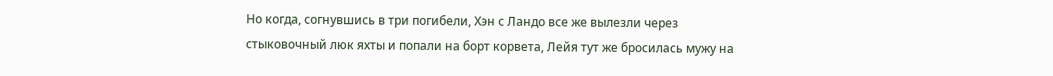Но когда, согнувшись в три погибели, Хэн с Ландо все же вылезли через стыковочный люк яхты и попали на борт корвета, Лейя тут же бросилась мужу на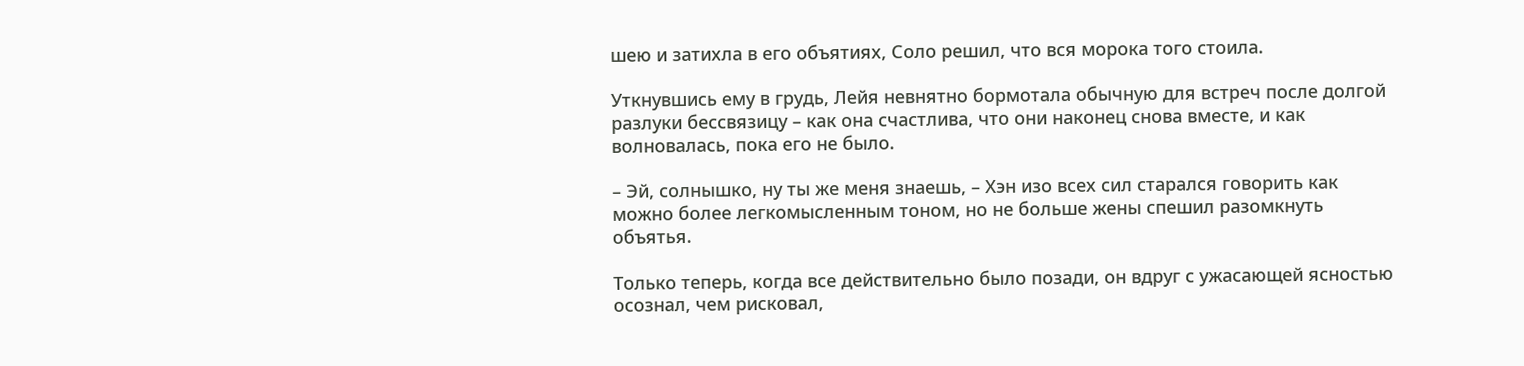шею и затихла в его объятиях, Соло решил, что вся морока того стоила.

Уткнувшись ему в грудь, Лейя невнятно бормотала обычную для встреч после долгой разлуки бессвязицу – как она счастлива, что они наконец снова вместе, и как волновалась, пока его не было.

– Эй, солнышко, ну ты же меня знаешь, – Хэн изо всех сил старался говорить как можно более легкомысленным тоном, но не больше жены спешил разомкнуть объятья.

Только теперь, когда все действительно было позади, он вдруг с ужасающей ясностью осознал, чем рисковал,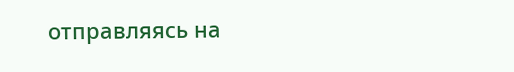отправляясь на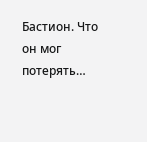Бастион. Что он мог потерять…